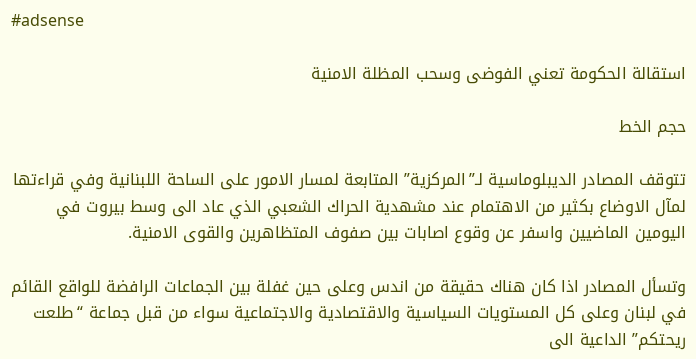#adsense

استقالة الحكومة تعني الفوضى وسحب المظلة الامنية

حجم الخط

تتوقف المصادر الديبلوماسية لـ”المركزية” المتابعة لمسار الامور على الساحة اللبنانية وفي قراءتها لمآل الاوضاع بكثير من الاهتمام عند مشهدية الحراك الشعبي الذي عاد الى وسط بيروت في اليومين الماضيين واسفر عن وقوع اصابات بين صفوف المتظاهرين والقوى الامنية.

وتسأل المصادر اذا كان هناك حقيقة من اندس وعلى حين غفلة بين الجماعات الرافضة للواقع القائم في لبنان وعلى كل المستويات السياسية والاقتصادية والاجتماعية سواء من قبل جماعة “طلعت ريحتكم” الداعية الى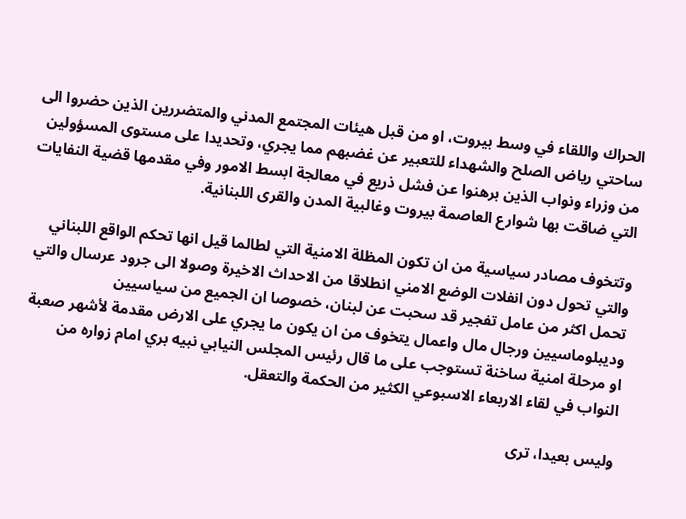الحراك واللقاء في وسط بيروت، او من قبل هيئات المجتمع المدني والمتضررين الذين حضروا الى ساحتي رياض الصلح والشهداء للتعبير عن غضبهم مما يجري، وتحديدا على مستوى المسؤولين من وزراء ونواب الذين برهنوا عن فشل ذريع في معالجة ابسط الامور وفي مقدمها قضية النفايات التي ضاقت بها شوارع العاصمة بيروت وغالبية المدن والقرى اللبنانية.

وتتخوف مصادر سياسية من ان تكون المظلة الامنية التي لطالما قيل انها تحكم الواقع اللبناني والتي تحول دون انفلات الوضع الامني انطلاقا من الاحداث الاخيرة وصولا الى جرود عرسال والتي تحمل اكثر من عامل تفجير قد سحبت عن لبنان، خصوصا ان الجميع من سياسيين وديبلوماسيين ورجال مال واعمال يتخوف من ان يكون ما يجري على الارض مقدمة لأشهر صعبة او مرحلة امنية ساخنة تستوجب على ما قال رئيس المجلس النيابي نبيه بري امام زواره من النواب في لقاء الاربعاء الاسبوعي الكثير من الحكمة والتعقل.

وليس بعيدا، ترى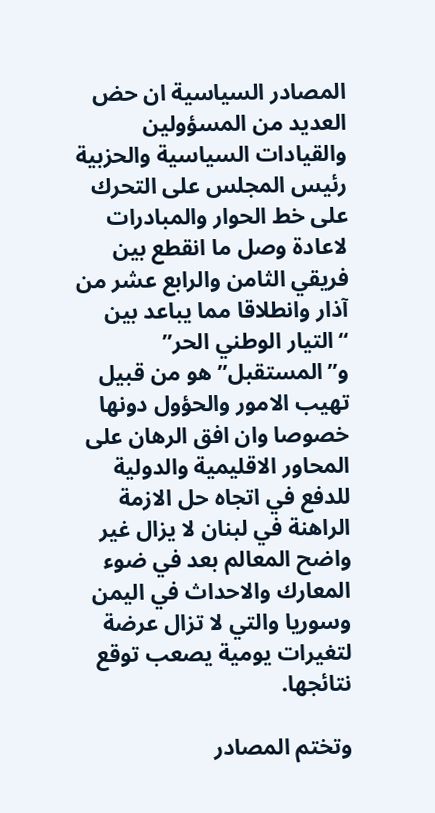المصادر السياسية ان حض العديد من المسؤولين والقيادات السياسية والحزبية رئيس المجلس على التحرك على خط الحوار والمبادرات لاعادة وصل ما انقطع بين فريقي الثامن والرابع عشر من آذار وانطلاقا مما يباعد بين “التيار الوطني الحر” و”المستقبل” هو من قبيل تهيب الامور والحؤول دونها خصوصا وان افق الرهان على المحاور الاقليمية والدولية للدفع في اتجاه حل الازمة الراهنة في لبنان لا يزال غير واضح المعالم بعد في ضوء المعارك والاحداث في اليمن وسوريا والتي لا تزال عرضة لتغيرات يومية يصعب توقع نتائجها.

وتختم المصادر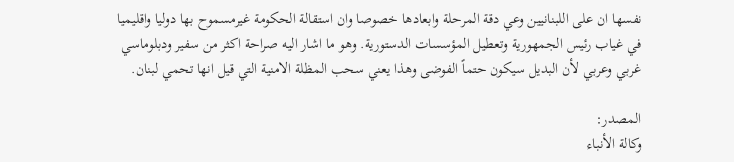نفسها ان على اللبنانيين وعي دقة المرحلة وابعادها خصوصا وان استقالة الحكومة غيرمسموح بها دوليا واقليميا في غياب رئيس الجمهورية وتعطيل المؤسسات الدستورية. وهو ما اشار اليه صراحة اكثر من سفير ودبلوماسي غربي وعربي لأن البديل سيكون حتماً الفوضى وهذا يعني سحب المظلة الامنية التي قيل انها تحمي لبنان.

المصدر:
وكالة الأنباء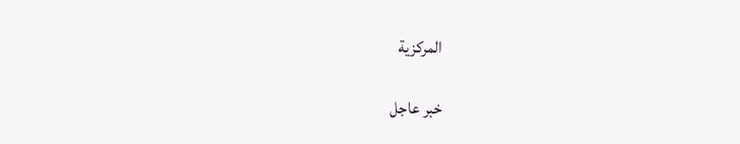المركزية

خبر عاجل